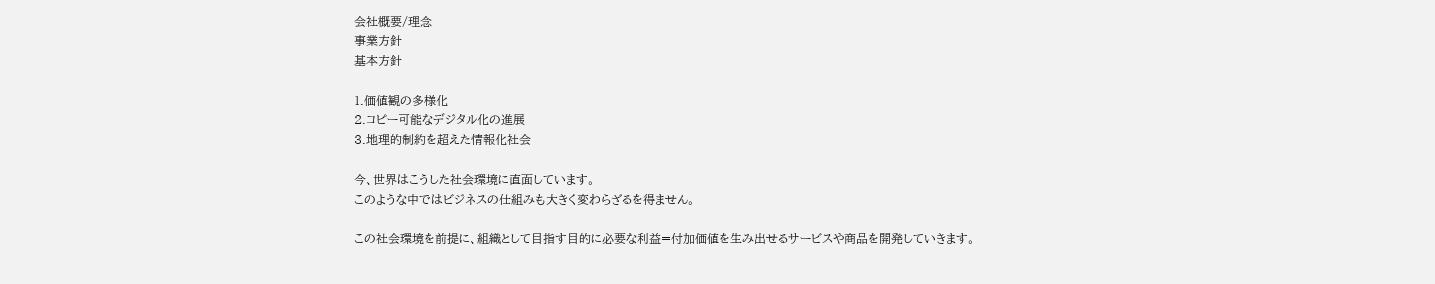会社概要/理念
事業方針
基本方針

1.価値観の多様化
2.コピー可能なデジタル化の進展
3.地理的制約を超えた情報化社会

今、世界はこうした社会環境に直面しています。
このような中ではビジネスの仕組みも大きく変わらざるを得ません。

この社会環境を前提に、組織として目指す目的に必要な利益=付加価値を生み出せるサービスや商品を開発していきます。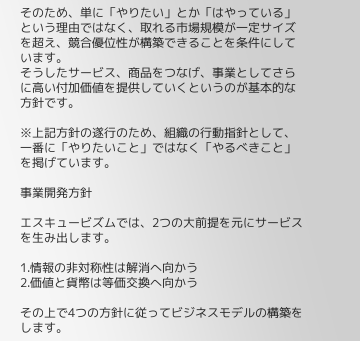そのため、単に「やりたい」とか「はやっている」という理由ではなく、取れる市場規模が一定サイズを超え、競合優位性が構築できることを条件にしています。
そうしたサービス、商品をつなげ、事業としてさらに高い付加価値を提供していくというのが基本的な方針です。

※上記方針の遂行のため、組織の行動指針として、一番に「やりたいこと」ではなく「やるべきこと」を掲げています。

事業開発方針

エスキュービズムでは、2つの大前提を元にサービスを生み出します。

1.情報の非対称性は解消へ向かう
2.価値と貨幣は等価交換へ向かう

その上で4つの方針に従ってビジネスモデルの構築をします。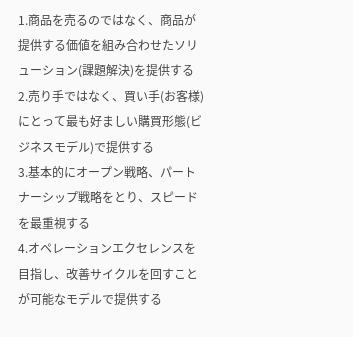1.商品を売るのではなく、商品が提供する価値を組み合わせたソリューション(課題解決)を提供する
2.売り手ではなく、買い手(お客様)にとって最も好ましい購買形態(ビジネスモデル)で提供する
3.基本的にオープン戦略、パートナーシップ戦略をとり、スピードを最重視する
4.オペレーションエクセレンスを目指し、改善サイクルを回すことが可能なモデルで提供する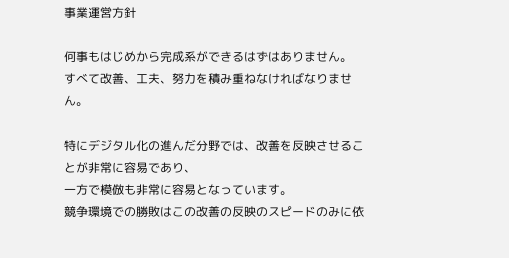事業運営方針

何事もはじめから完成系ができるはずはありません。
すべて改善、工夫、努力を積み重ねなければなりません。

特にデジタル化の進んだ分野では、改善を反映させることが非常に容易であり、
一方で模倣も非常に容易となっています。
競争環境での勝敗はこの改善の反映のスピードのみに依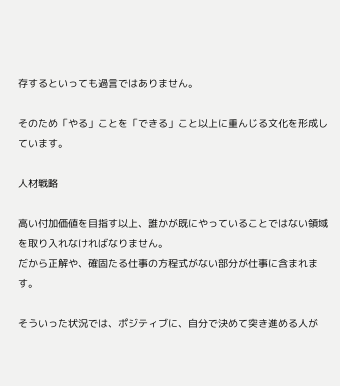存するといっても過言ではありません。

そのため「やる」ことを「できる」こと以上に重んじる文化を形成しています。

人材戦略

高い付加価値を目指す以上、誰かが既にやっていることではない領域を取り入れなければなりません。
だから正解や、確固たる仕事の方程式がない部分が仕事に含まれます。

そういった状況では、ポジティブに、自分で決めて突き進める人が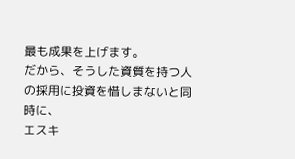最も成果を上げます。
だから、そうした資質を持つ人の採用に投資を惜しまないと同時に、
エスキ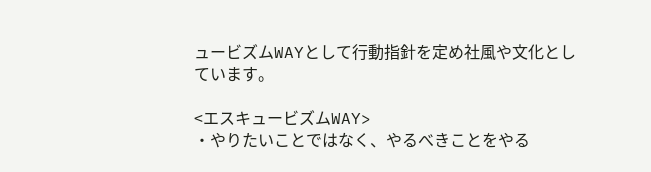ュービズムWAYとして行動指針を定め社風や文化としています。

<エスキュービズムWAY>
・やりたいことではなく、やるべきことをやる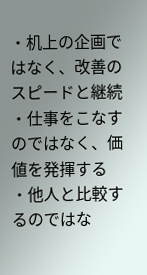・机上の企画ではなく、改善のスピードと継続
・仕事をこなすのではなく、価値を発揮する
・他人と比較するのではな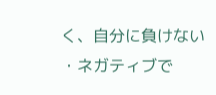く、自分に負けない
・ネガティブで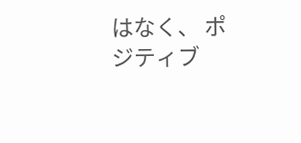はなく、 ポジティブ